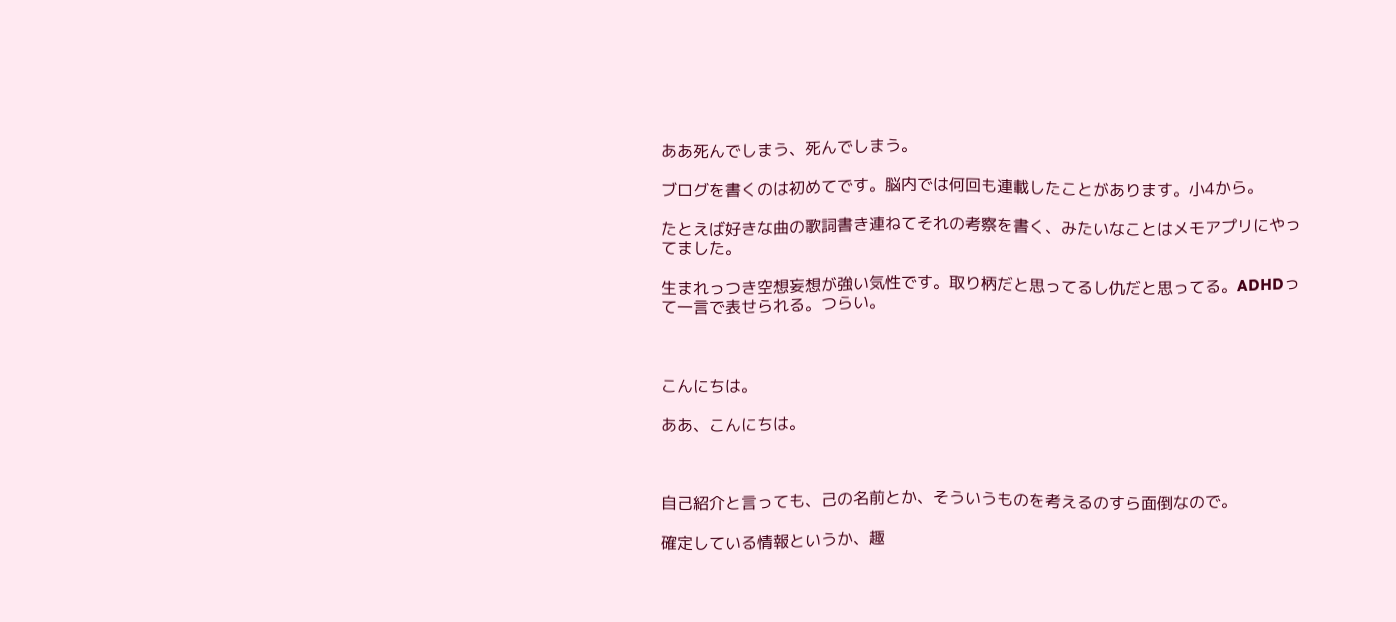ああ死んでしまう、死んでしまう。

ブログを書くのは初めてです。脳内では何回も連載したことがあります。小4から。

たとえば好きな曲の歌詞書き連ねてそれの考察を書く、みたいなことはメモアプリにやってました。

生まれっつき空想妄想が強い気性です。取り柄だと思ってるし仇だと思ってる。ADHDって一言で表せられる。つらい。



こんにちは。

ああ、こんにちは。



自己紹介と言っても、己の名前とか、そういうものを考えるのすら面倒なので。

確定している情報というか、趣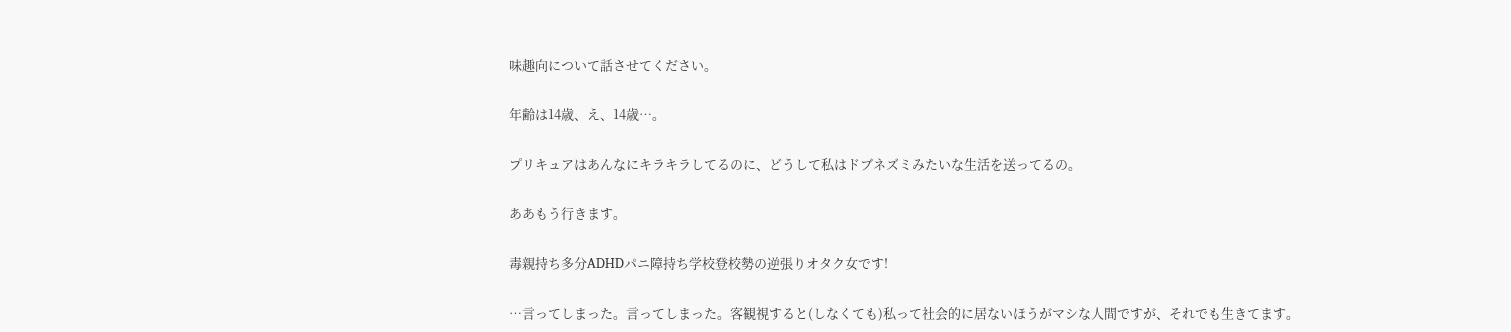味趣向について話させてください。

年齢は14歳、え、14歳⋯。

プリキュアはあんなにキラキラしてるのに、どうして私はドブネズミみたいな生活を送ってるの。

ああもう行きます。

毒親持ち多分ADHDパニ障持ち学校登校勢の逆張りオタク女です!

⋯言ってしまった。言ってしまった。客観視すると(しなくても)私って社会的に居ないほうがマシな人間ですが、それでも生きてます。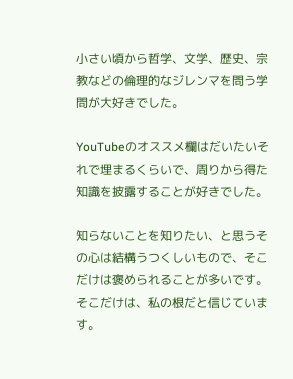小さい頃から哲学、文学、歴史、宗教などの倫理的なジレンマを問う学問が大好きでした。

YouTubeのオススメ欄はだいたいそれで埋まるくらいで、周りから得た知識を披露することが好きでした。

知らないことを知りたい、と思うその心は結構うつくしいもので、そこだけは褒められることが多いです。そこだけは、私の根だと信じています。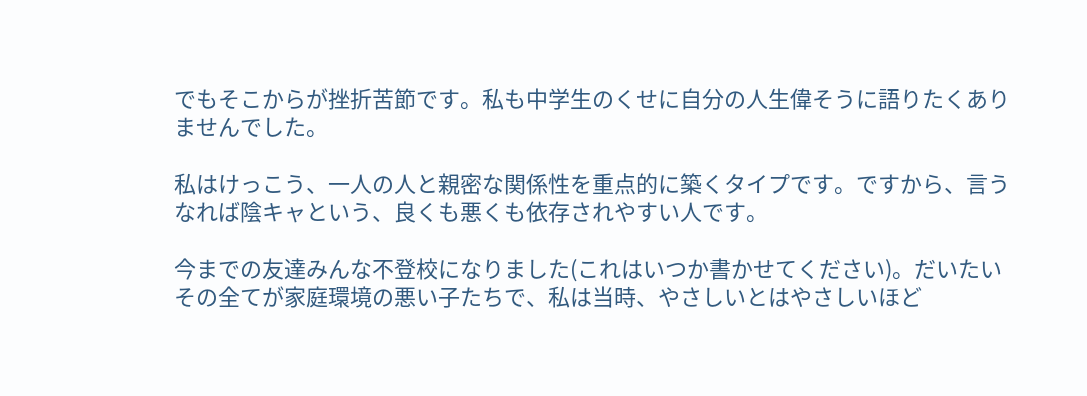でもそこからが挫折苦節です。私も中学生のくせに自分の人生偉そうに語りたくありませんでした。

私はけっこう、一人の人と親密な関係性を重点的に築くタイプです。ですから、言うなれば陰キャという、良くも悪くも依存されやすい人です。

今までの友達みんな不登校になりました(これはいつか書かせてください)。だいたいその全てが家庭環境の悪い子たちで、私は当時、やさしいとはやさしいほど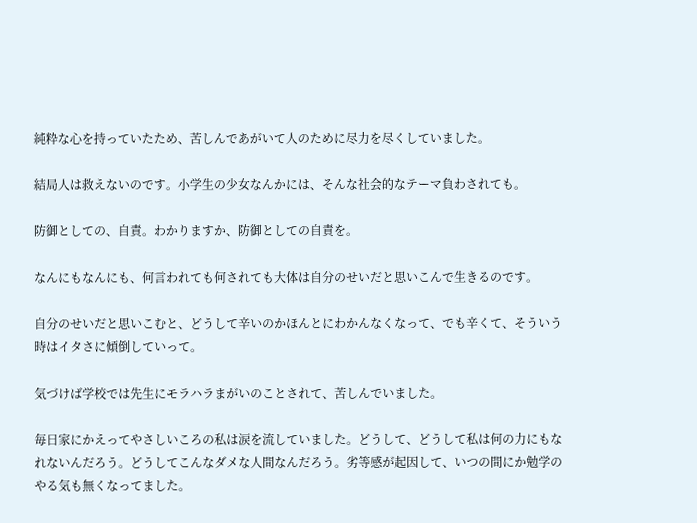純粋な心を持っていたため、苦しんであがいて人のために尽力を尽くしていました。

結局人は救えないのです。小学生の少女なんかには、そんな社会的なテーマ負わされても。

防御としての、自責。わかりますか、防御としての自責を。

なんにもなんにも、何言われても何されても大体は自分のせいだと思いこんで生きるのです。

自分のせいだと思いこむと、どうして辛いのかほんとにわかんなくなって、でも辛くて、そういう時はイタさに傾倒していって。

気づけば学校では先生にモラハラまがいのことされて、苦しんでいました。

毎日家にかえってやさしいころの私は涙を流していました。どうして、どうして私は何の力にもなれないんだろう。どうしてこんなダメな人間なんだろう。劣等感が起因して、いつの間にか勉学のやる気も無くなってました。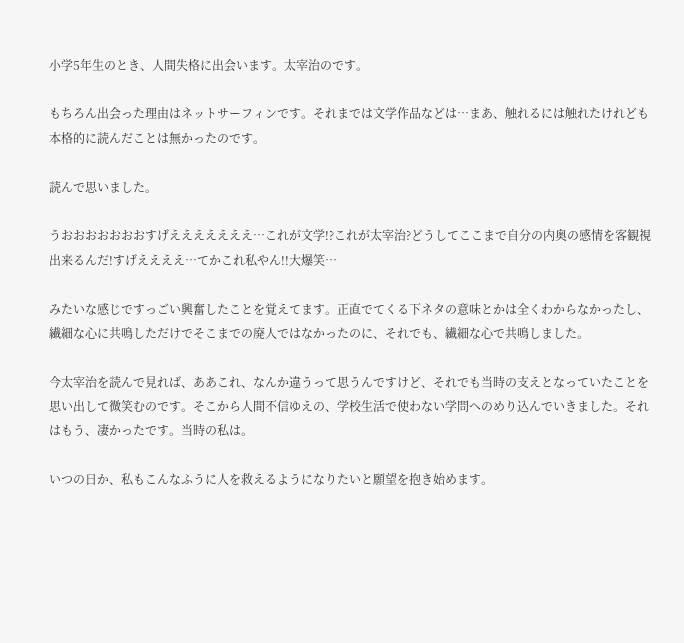小学5年生のとき、人間失格に出会います。太宰治のです。

もちろん出会った理由はネットサーフィンです。それまでは文学作品などは⋯まあ、触れるには触れたけれども本格的に読んだことは無かったのです。

読んで思いました。

うおおおおおおおすげえええええええ⋯これが文学!?これが太宰治?どうしてここまで自分の内奥の感情を客観視出来るんだ!すげええええ⋯てかこれ私やん!!大爆笑⋯

みたいな感じですっごい興奮したことを覚えてます。正直でてくる下ネタの意味とかは全くわからなかったし、繊細な心に共鳴しただけでそこまでの廃人ではなかったのに、それでも、繊細な心で共鳴しました。

今太宰治を読んで見れば、ああこれ、なんか違うって思うんですけど、それでも当時の支えとなっていたことを思い出して微笑むのです。そこから人間不信ゆえの、学校生活で使わない学問へのめり込んでいきました。それはもう、凄かったです。当時の私は。

いつの日か、私もこんなふうに人を救えるようになりたいと願望を抱き始めます。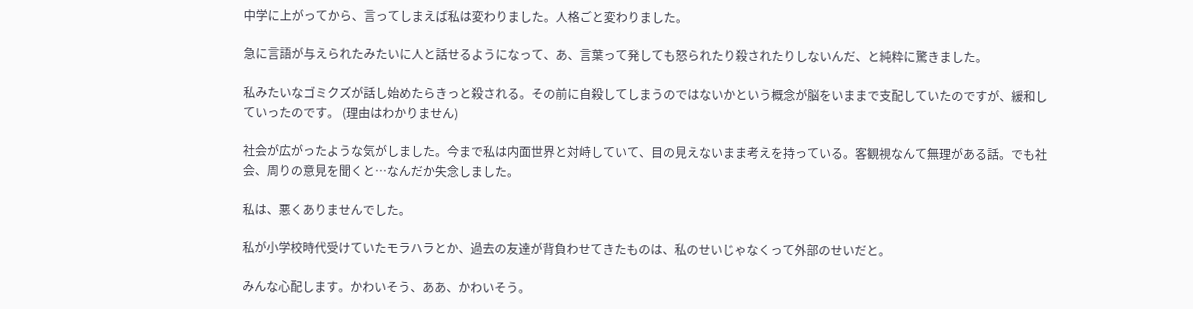中学に上がってから、言ってしまえば私は変わりました。人格ごと変わりました。

急に言語が与えられたみたいに人と話せるようになって、あ、言葉って発しても怒られたり殺されたりしないんだ、と純粋に驚きました。

私みたいなゴミクズが話し始めたらきっと殺される。その前に自殺してしまうのではないかという概念が脳をいままで支配していたのですが、緩和していったのです。 (理由はわかりません)

社会が広がったような気がしました。今まで私は内面世界と対峙していて、目の見えないまま考えを持っている。客観視なんて無理がある話。でも社会、周りの意見を聞くと⋯なんだか失念しました。

私は、悪くありませんでした。

私が小学校時代受けていたモラハラとか、過去の友達が背負わせてきたものは、私のせいじゃなくって外部のせいだと。

みんな心配します。かわいそう、ああ、かわいそう。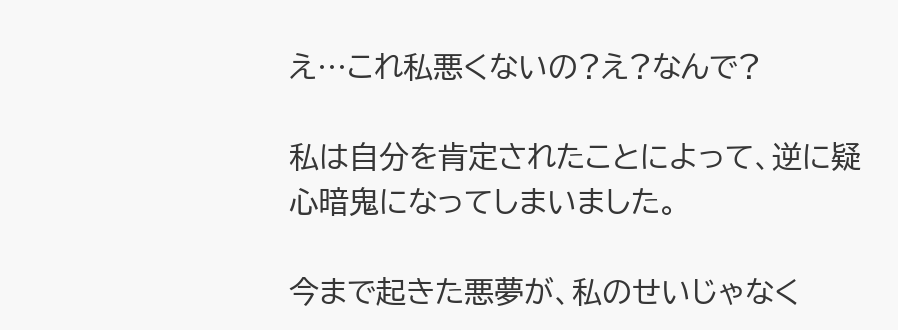え⋯これ私悪くないの?え?なんで?

私は自分を肯定されたことによって、逆に疑心暗鬼になってしまいました。

今まで起きた悪夢が、私のせいじゃなく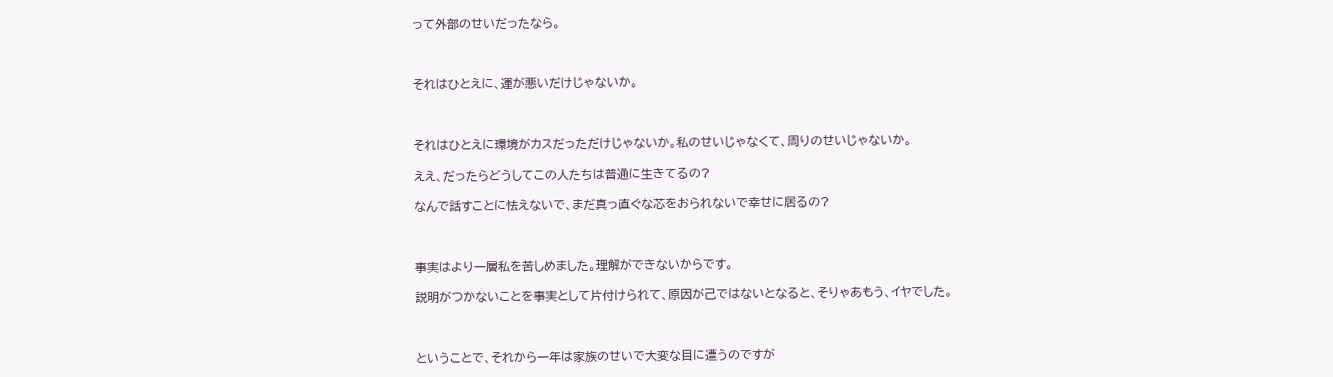って外部のせいだったなら。



それはひとえに、運が悪いだけじゃないか。



それはひとえに環境がカスだっただけじゃないか。私のせいじゃなくて、周りのせいじゃないか。

ええ、だったらどうしてこの人たちは普通に生きてるの?

なんで話すことに怯えないで、まだ真っ直ぐな芯をおられないで幸せに居るの?



事実はより一層私を苦しめました。理解ができないからです。

説明がつかないことを事実として片付けられて、原因が己ではないとなると、そりゃあもう、イヤでした。



ということで、それから一年は家族のせいで大変な目に遭うのですが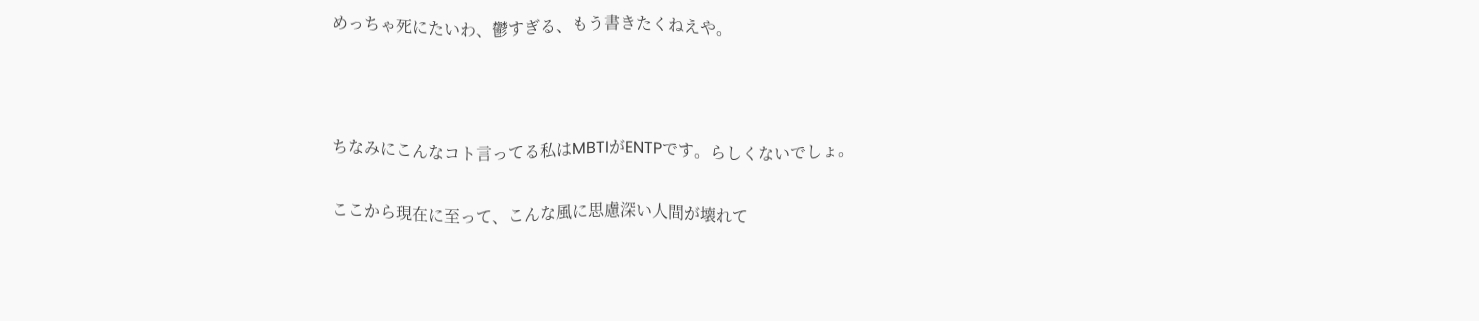めっちゃ死にたいわ、鬱すぎる、もう書きたくねえや。



ちなみにこんなコト言ってる私はMBTIがENTPです。らしくないでしょ。

ここから現在に至って、こんな風に思慮深い人間が壊れて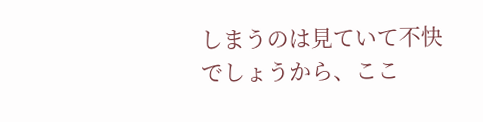しまうのは見ていて不快でしょうから、ここ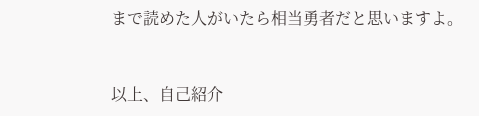まで読めた人がいたら相当勇者だと思いますよ。



以上、自己紹介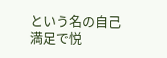という名の自己満足で悦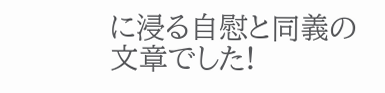に浸る自慰と同義の文章でした!